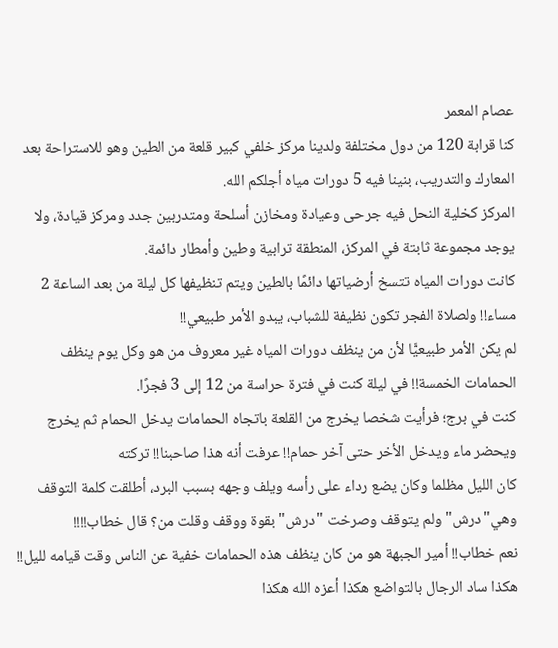عصام المعمر
كنا قرابة 120 من دول مختلفة ولدينا مركز خلفي كبير قلعة من الطين وهو للاستراحة بعد المعارك والتدريب، بنينا فيه 5 دورات مياه أجلكم الله.
المركز كخلية النحل فيه جرحى وعيادة ومخازن أسلحة ومتدربين جدد ومركز قيادة، ولا يوجد مجموعة ثابتة في المركز، المنطقة ترابية وطين وأمطار دائمة.
كانت دورات المياه تتسخ أرضياتها دائمًا بالطين ويتم تنظيفها كل ليلة من بعد الساعة 2 مساء!! ولصلاة الفجر تكون نظيفة للشباب، يبدو الأمر طبيعي!!
لم يكن الأمر طبيعيًّا لأن من ينظف دورات المياه غير معروف من هو وكل يوم ينظف الحمامات الخمسة!! في ليلة كنت في فترة حراسة من 12 إلى 3 فجرًا.
كنت في برج؛ فرأيت شخصا يخرج من القلعة باتجاه الحمامات يدخل الحمام ثم يخرج ويحضر ماء ويدخل الأخر حتى آخر حمام!! عرفت أنه هذا صاحبنا!! تركته
كان الليل مظلما وكان يضع رداء على رأسه ويلف وجهه بسبب البرد، أطلقت كلمة التوقف وهي"درش" ولم يتوقف وصرخت "درش" بقوة ووقف وقلت من؟ قال خطاب!!!!
نعم خطاب!! أمير الجبهة هو من كان ينظف هذه الحمامات خفية عن الناس وقت قيامه لليل!! هكذا ساد الرجال بالتواضع هكذا أعزه الله هكذا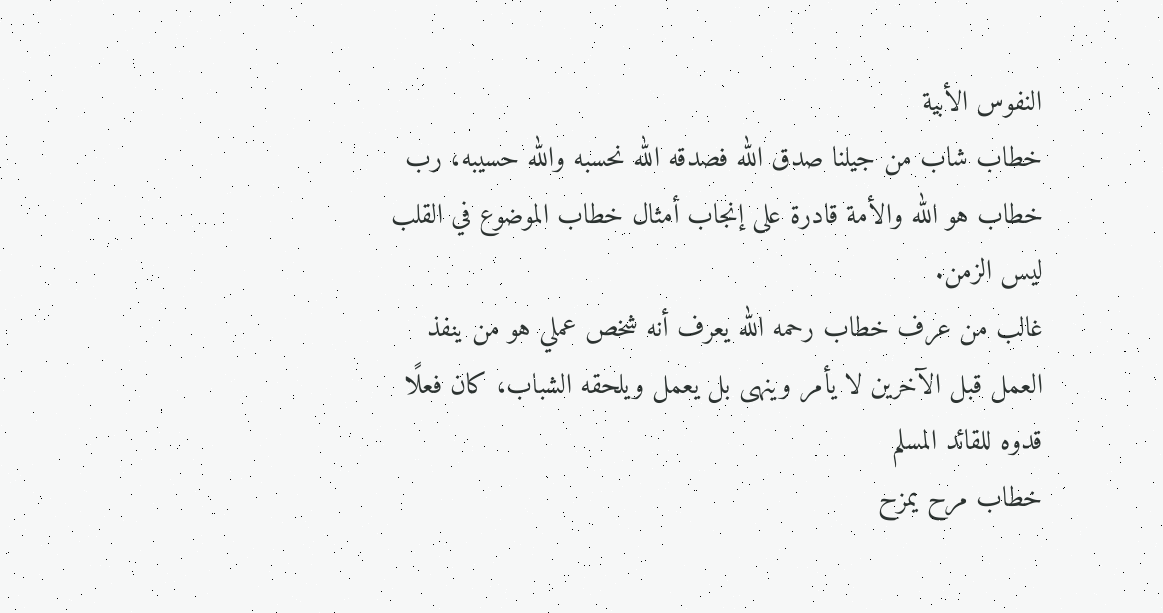النفوس الأبية
خطاب شاب من جيلنا صدق الله فصدقه الله نحسبه والله حسيبه، رب خطاب هو الله والأمة قادرة على إنجاب أمثال خطاب الموضوع في القلب ليس الزمن.
غالب من عرف خطاب رحمه الله يعرف أنه شخص عملي هو من ينفذ العمل قبل الآخرين لا يأمر وينهى بل يعمل ويلحقه الشباب، كان فعلًا قدوه للقائد المسلم
خطاب مرح يمزح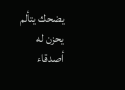يضحك يتألم يحزن له أصدقاء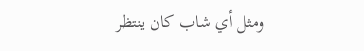ومثل أي شاب كان ينتظر